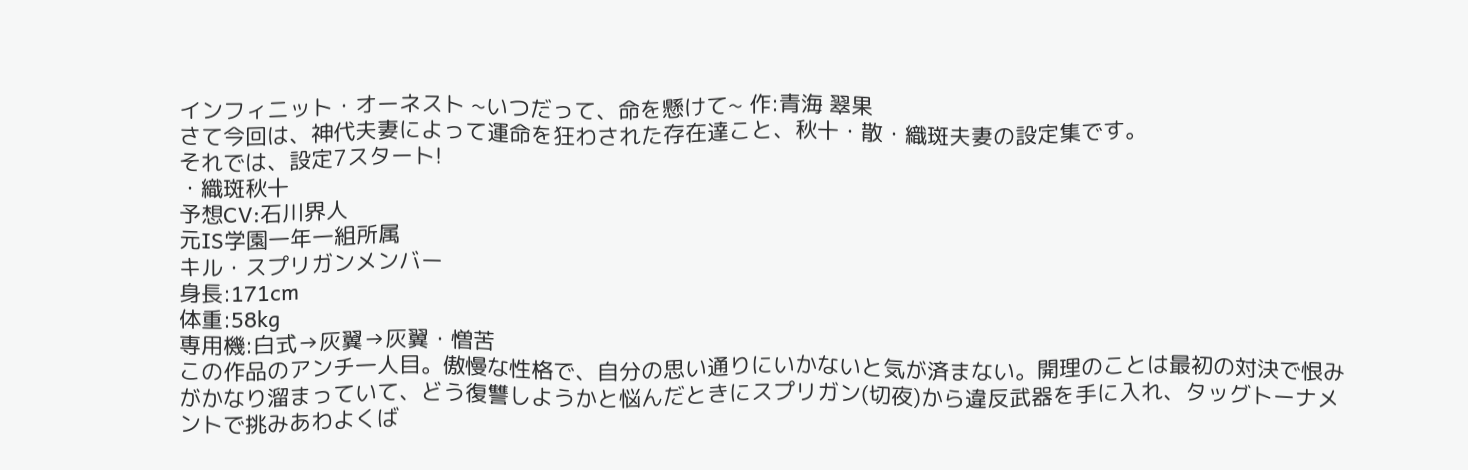インフィニット・オーネスト ~いつだって、命を懸けて~ 作:青海 翠果
さて今回は、神代夫妻によって運命を狂わされた存在達こと、秋十・散・織斑夫妻の設定集です。
それでは、設定7スタート!
・織斑秋十
予想CV:石川界人
元IS学園一年一組所属
キル・スプリガンメンバー
身長:171cm
体重:58kg
専用機:白式→灰翼→灰翼・憎苦
この作品のアンチ一人目。傲慢な性格で、自分の思い通りにいかないと気が済まない。開理のことは最初の対決で恨みがかなり溜まっていて、どう復讐しようかと悩んだときにスプリガン(切夜)から違反武器を手に入れ、タッグトーナメントで挑みあわよくば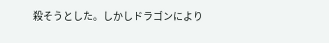殺そうとした。しかしドラゴンにより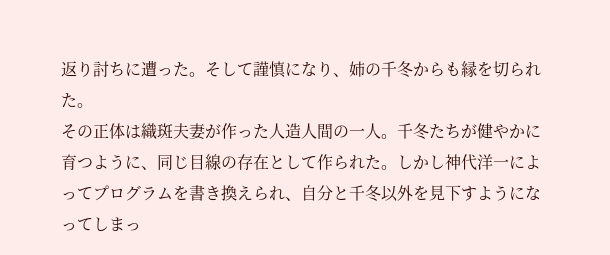返り討ちに遭った。そして謹慎になり、姉の千冬からも縁を切られた。
その正体は織斑夫妻が作った人造人間の一人。千冬たちが健やかに育つように、同じ目線の存在として作られた。しかし神代洋一によってプログラムを書き換えられ、自分と千冬以外を見下すようになってしまっ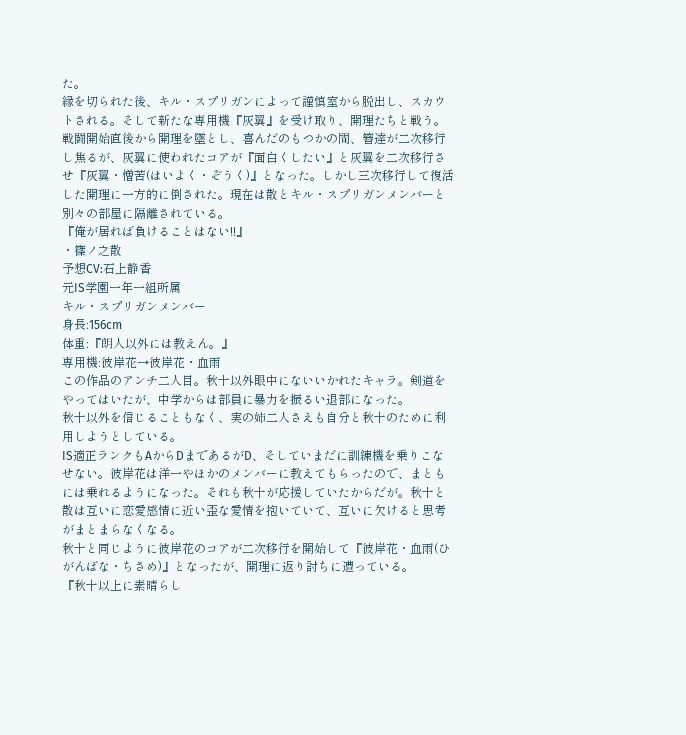た。
縁を切られた後、キル・スプリガンによって謹慎室から脱出し、スカウトされる。そして新たな専用機『灰翼』を受け取り、開理たちと戦う。戦闘開始直後から開理を墜とし、喜んだのもつかの間、簪達が二次移行し焦るが、灰翼に使われたコアが『面白くしたい』と灰翼を二次移行させ『灰翼・憎苦(はいよく・ぞうく)』となった。しかし三次移行して復活した開理に一方的に倒された。現在は散とキル・スプリガンメンバーと別々の部屋に隔離されている。
『俺が居れば負けることはない!!』
・篠ノ之散
予想CV:石上静香
元IS学園一年一組所属
キル・スプリガンメンバー
身長:156cm
体重:『朗人以外には教えん。』
専用機:彼岸花→彼岸花・血雨
この作品のアンチ二人目。秋十以外眼中にないいかれたキャラ。剣道をやってはいたが、中学からは部員に暴力を振るい退部になった。
秋十以外を信じることもなく、実の姉二人さえも自分と秋十のために利用しようとしている。
IS適正ランクもAからDまであるがD、そしていまだに訓練機を乗りこなせない。彼岸花は洋一やほかのメンバーに教えてもらったので、まともには乗れるようになった。それも秋十が応援していたからだが。秋十と散は互いに恋愛感情に近い歪な愛情を抱いていて、互いに欠けると思考がまとまらなくなる。
秋十と同じように彼岸花のコアが二次移行を開始して『彼岸花・血雨(ひがんばな・ちさめ)』となったが、開理に返り討ちに遭っている。
『秋十以上に素晴らし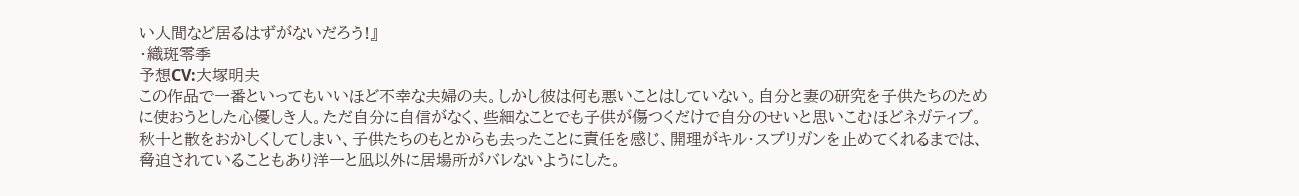い人間など居るはずがないだろう!』
・織斑零季
予想CV:大塚明夫
この作品で一番といってもいいほど不幸な夫婦の夫。しかし彼は何も悪いことはしていない。自分と妻の研究を子供たちのために使おうとした心優しき人。ただ自分に自信がなく、些細なことでも子供が傷つくだけで自分のせいと思いこむほどネガティブ。
秋十と散をおかしくしてしまい、子供たちのもとからも去ったことに責任を感じ、開理がキル・スプリガンを止めてくれるまでは、脅迫されていることもあり洋一と凪以外に居場所がバレないようにした。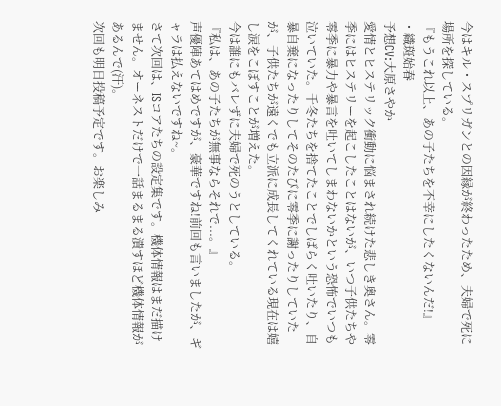今はキル・スプリガンとの因縁が終わったため、夫婦で死に場所を探している。
『もうこれ以上、あの子たちを不幸にしたくないんだ!』
・織斑始春
予想CV:大原さやか
愛情とヒステリック衝動に悩まされ続けた悲しき奥さん。零季にはヒステリーを起こしたことはないが、いつ子供たちや零季に暴力や暴言を吐いてしまわないかという恐怖でいつも泣いていた。千冬たちを捨てたことでしばらく吐いたり、自暴自棄になったりしてそのたびに零季に謝ったりしていたが、子供たちが遠くでも立派に成長してくれている現在は嬉し涙をこぼすことが増えた。
今は誰にもバレずに夫婦で死のうとしている。
『私は、あの子たちが無事ならそれで...。』
声優陣あてはめですが、豪華ですね!前回も言いましたが、ギャラは払えないですね~。
さて次回は、ISコアたちの設定集です。機体情報はまだ描けません。オーネストだけで一話まるまる潰すほど機体情報があるんで(汗)。
次回も明日投稿予定です。お楽しみ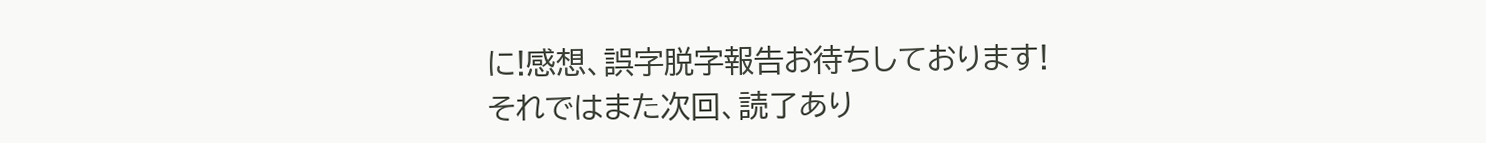に!感想、誤字脱字報告お待ちしております!
それではまた次回、読了あり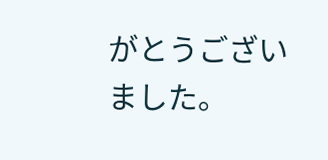がとうございました。